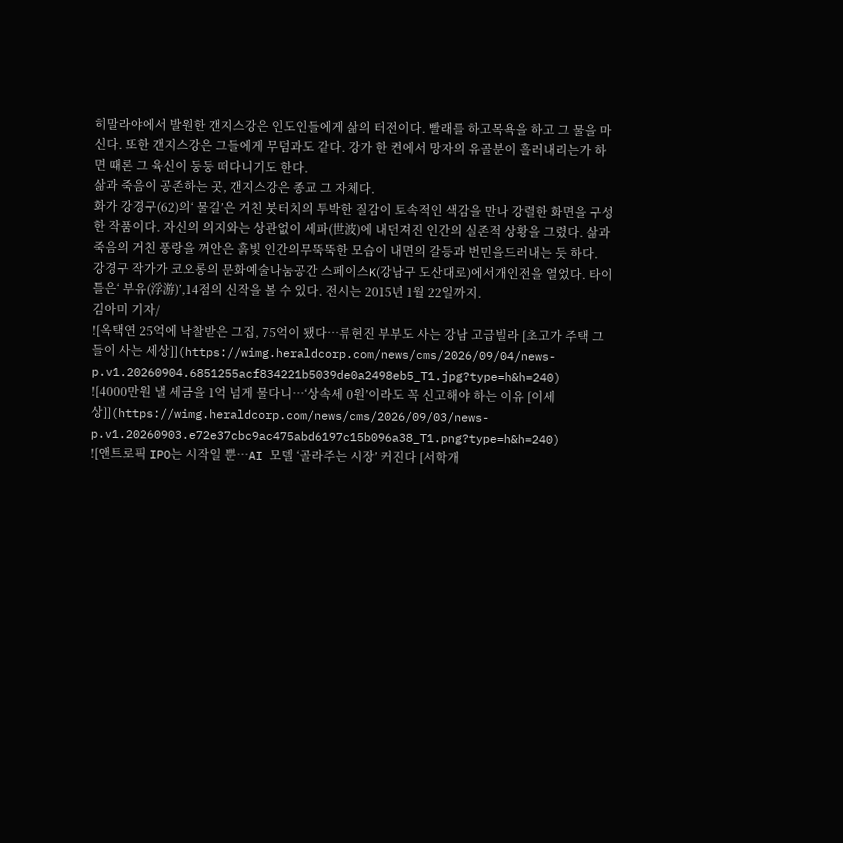히말라야에서 발원한 갠지스강은 인도인들에게 삶의 터전이다. 빨래를 하고목욕을 하고 그 물을 마신다. 또한 갠지스강은 그들에게 무덤과도 같다. 강가 한 켠에서 망자의 유골분이 흘러내리는가 하면 때론 그 육신이 둥둥 떠다니기도 한다.
삶과 죽음이 공존하는 곳, 갠지스강은 종교 그 자체다.
화가 강경구(62)의‘ 물길’은 거친 붓터치의 투박한 질감이 토속적인 색감을 만나 강렬한 화면을 구성한 작품이다. 자신의 의지와는 상관없이 세파(世波)에 내던져진 인간의 실존적 상황을 그렸다. 삶과죽음의 거친 풍랑을 껴안은 흙빛 인간의무뚝뚝한 모습이 내면의 갈등과 번민을드러내는 듯 하다.
강경구 작가가 코오롱의 문화예술나눔공간 스페이스K(강남구 도산대로)에서개인전을 열었다. 타이틀은‘ 부유(浮游)’,14점의 신작을 볼 수 있다. 전시는 2015년 1월 22일까지.
김아미 기자/
![옥택연 25억에 낙찰받은 그집, 75억이 됐다…류현진 부부도 사는 강남 고급빌라 [초고가 주택 그들이 사는 세상]](https://wimg.heraldcorp.com/news/cms/2026/09/04/news-p.v1.20260904.6851255acf834221b5039de0a2498eb5_T1.jpg?type=h&h=240)
![4000만원 낼 세금을 1억 넘게 물다니…‘상속세 0원’이라도 꼭 신고해야 하는 이유 [이세상]](https://wimg.heraldcorp.com/news/cms/2026/09/03/news-p.v1.20260903.e72e37cbc9ac475abd6197c15b096a38_T1.png?type=h&h=240)
![앤트로픽 IPO는 시작일 뿐…AI 모델 ‘골라주는 시장’ 커진다 [서학개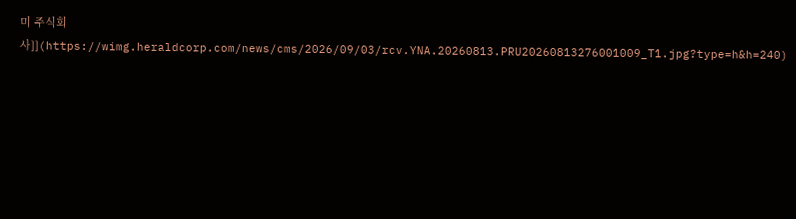미 주식회사]](https://wimg.heraldcorp.com/news/cms/2026/09/03/rcv.YNA.20260813.PRU20260813276001009_T1.jpg?type=h&h=240)